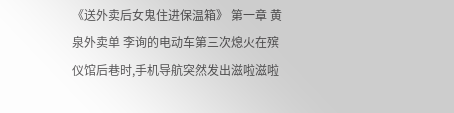《送外卖后女鬼住进保温箱》 第一章 黄泉外卖单 李询的电动车第三次熄火在殡仪馆后巷时,手机导航突然发出滋啦滋啦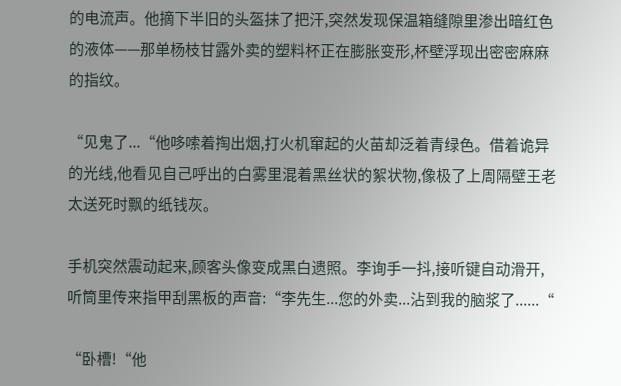的电流声。他摘下半旧的头盔抹了把汗,突然发现保温箱缝隙里渗出暗红色的液体——那单杨枝甘露外卖的塑料杯正在膨胀变形,杯壁浮现出密密麻麻的指纹。

“见鬼了...“他哆嗦着掏出烟,打火机窜起的火苗却泛着青绿色。借着诡异的光线,他看见自己呼出的白雾里混着黑丝状的絮状物,像极了上周隔壁王老太送死时飘的纸钱灰。

手机突然震动起来,顾客头像变成黑白遗照。李询手一抖,接听键自动滑开,听筒里传来指甲刮黑板的声音:“李先生...您的外卖...沾到我的脑浆了......“

“卧槽!“他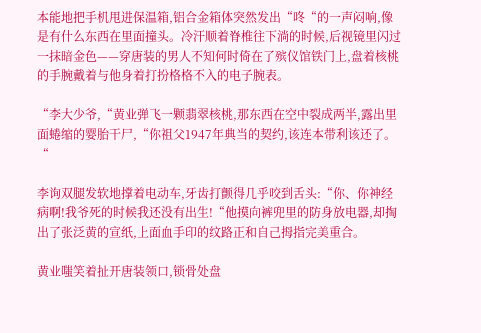本能地把手机甩进保温箱,铝合金箱体突然发出“咚“的一声闷响,像是有什么东西在里面撞头。冷汗顺着脊椎往下淌的时候,后视镜里闪过一抹暗金色——穿唐装的男人不知何时倚在了殡仪馆铁门上,盘着核桃的手腕戴着与他身着打扮格格不入的电子腕表。

“李大少爷,“黄业弹飞一颗翡翠核桃,那东西在空中裂成两半,露出里面蜷缩的婴胎干尸,“你祖父1947年典当的契约,该连本带利该还了。“

李询双腿发软地撑着电动车,牙齿打颤得几乎咬到舌头:“你、你神经病啊!我爷死的时候我还没有出生!“他摸向裤兜里的防身放电器,却掏出了张泛黄的宣纸,上面血手印的纹路正和自己拇指完美重合。

黄业嗤笑着扯开唐装领口,锁骨处盘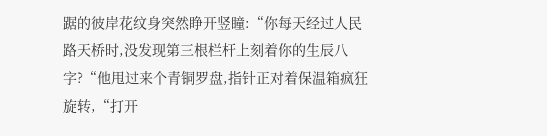踞的彼岸花纹身突然睁开竖瞳:“你每天经过人民路天桥时,没发现第三根栏杆上刻着你的生辰八字?“他甩过来个青铜罗盘,指针正对着保温箱疯狂旋转,“打开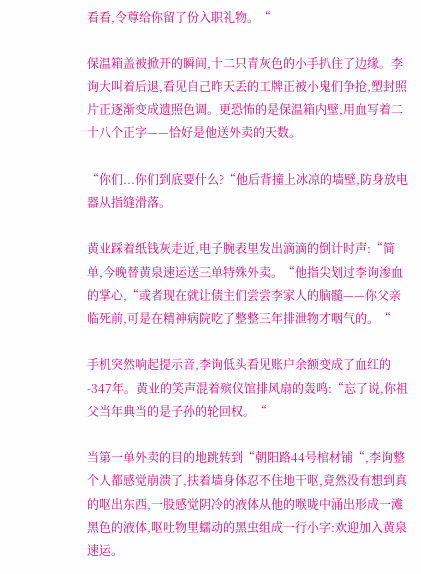看看,令尊给你留了份入职礼物。“

保温箱盖被掀开的瞬间,十二只青灰色的小手扒住了边缘。李询大叫着后退,看见自己昨天丢的工牌正被小鬼们争抢,塑封照片正逐渐变成遗照色调。更恐怖的是保温箱内壁,用血写着二十八个正字——恰好是他送外卖的天数。

“你们...你们到底要什么?“他后背撞上冰凉的墙壁,防身放电器从指缝滑落。

黄业踩着纸钱灰走近,电子腕表里发出滴滴的倒计时声:“简单,今晚替黄泉速运送三单特殊外卖。“他指尖划过李询渗血的掌心,“或者现在就让债主们尝尝李家人的脑髓——你父亲临死前,可是在精神病院吃了整整三年排泄物才咽气的。“

手机突然响起提示音,李询低头看见账户余额变成了血红的-347年。黄业的笑声混着殡仪馆排风扇的轰鸣:“忘了说,你祖父当年典当的是子孙的轮回权。“

当第一单外卖的目的地跳转到“朝阳路44号棺材铺“,李询整个人都感觉崩溃了,扶着墙身体忍不住地干呕,竟然没有想到真的呕出东西,一股感觉阴冷的液体从他的喉咙中涌出形成一滩黑色的液体,呕吐物里蠕动的黑虫组成一行小字:欢迎加入黄泉速运。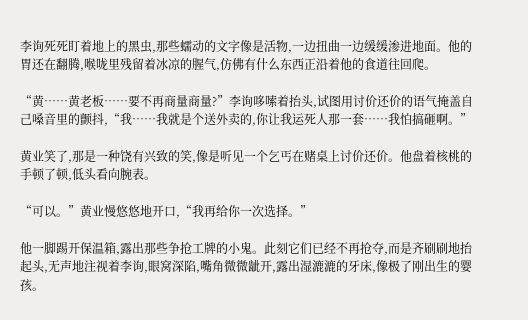李询死死盯着地上的黑虫,那些蠕动的文字像是活物,一边扭曲一边缓缓渗进地面。他的胃还在翻腾,喉咙里残留着冰凉的腥气,仿佛有什么东西正沿着他的食道往回爬。

“黄……黄老板……要不再商量商量?”李询哆嗦着抬头,试图用讨价还价的语气掩盖自己嗓音里的颤抖,“我……我就是个送外卖的,你让我运死人那一套……我怕搞砸啊。”

黄业笑了,那是一种饶有兴致的笑,像是听见一个乞丐在赌桌上讨价还价。他盘着核桃的手顿了顿,低头看向腕表。

“可以。”黄业慢悠悠地开口,“我再给你一次选择。”

他一脚踢开保温箱,露出那些争抢工牌的小鬼。此刻它们已经不再抢夺,而是齐刷刷地抬起头,无声地注视着李询,眼窝深陷,嘴角微微龇开,露出湿漉漉的牙床,像极了刚出生的婴孩。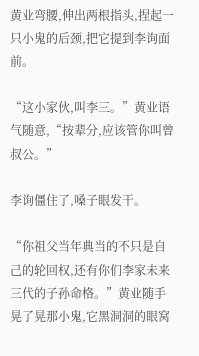黄业弯腰,伸出两根指头,捏起一只小鬼的后颈,把它提到李询面前。

“这小家伙,叫李三。”黄业语气随意,“按辈分,应该管你叫曾叔公。”

李询僵住了,嗓子眼发干。

“你祖父当年典当的不只是自己的轮回权,还有你们李家未来三代的子孙命格。”黄业随手晃了晃那小鬼,它黑洞洞的眼窝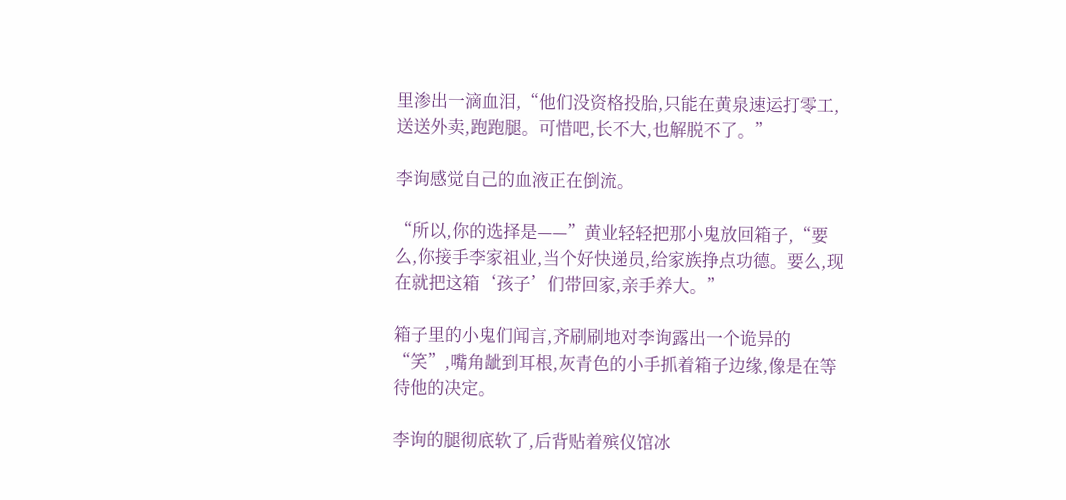里渗出一滴血泪,“他们没资格投胎,只能在黄泉速运打零工,送送外卖,跑跑腿。可惜吧,长不大,也解脱不了。”

李询感觉自己的血液正在倒流。

“所以,你的选择是——”黄业轻轻把那小鬼放回箱子,“要么,你接手李家祖业,当个好快递员,给家族挣点功德。要么,现在就把这箱‘孩子’们带回家,亲手养大。”

箱子里的小鬼们闻言,齐刷刷地对李询露出一个诡异的“笑”,嘴角龇到耳根,灰青色的小手抓着箱子边缘,像是在等待他的决定。

李询的腿彻底软了,后背贴着殡仪馆冰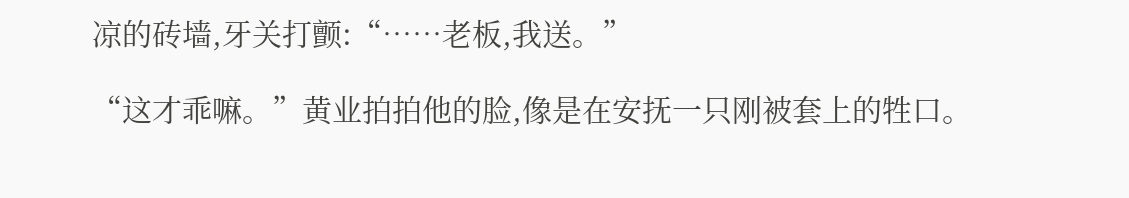凉的砖墙,牙关打颤:“……老板,我送。”

“这才乖嘛。”黄业拍拍他的脸,像是在安抚一只刚被套上的牲口。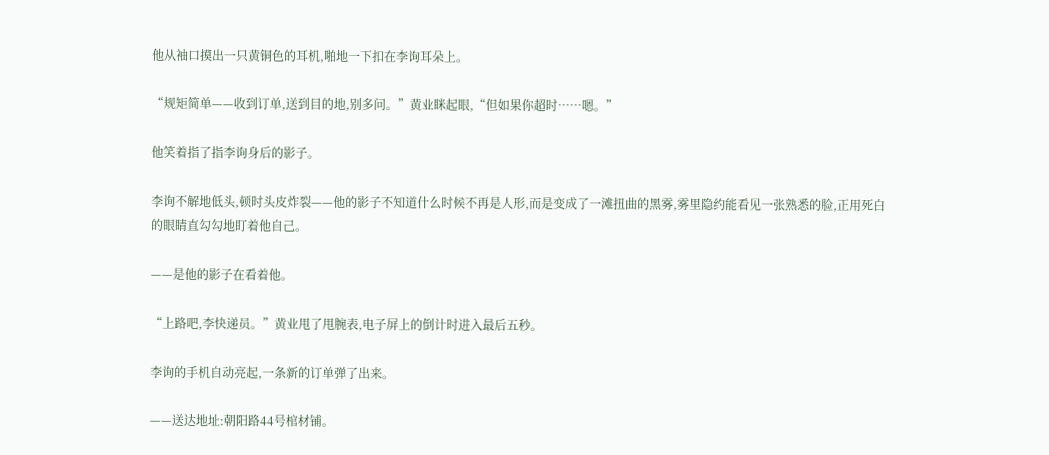他从袖口摸出一只黄铜色的耳机,啪地一下扣在李询耳朵上。

“规矩简单——收到订单,送到目的地,别多问。”黄业眯起眼,“但如果你超时……嗯。”

他笑着指了指李询身后的影子。

李询不解地低头,顿时头皮炸裂——他的影子不知道什么时候不再是人形,而是变成了一滩扭曲的黑雾,雾里隐约能看见一张熟悉的脸,正用死白的眼睛直勾勾地盯着他自己。

——是他的影子在看着他。

“上路吧,李快递员。”黄业甩了甩腕表,电子屏上的倒计时进入最后五秒。

李询的手机自动亮起,一条新的订单弹了出来。

——送达地址:朝阳路44号棺材铺。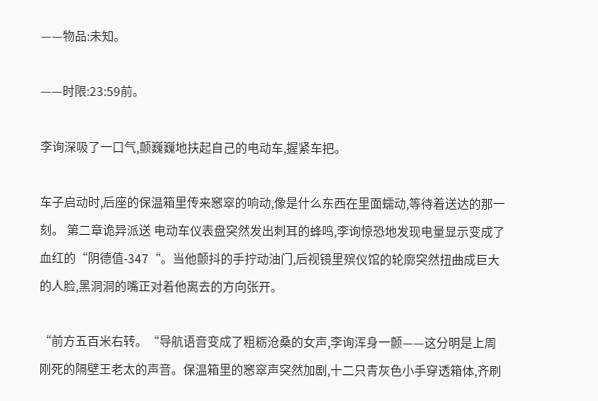——物品:未知。

——时限:23:59前。

李询深吸了一口气,颤巍巍地扶起自己的电动车,握紧车把。

车子启动时,后座的保温箱里传来窸窣的响动,像是什么东西在里面蠕动,等待着送达的那一刻。 第二章诡异派送 电动车仪表盘突然发出刺耳的蜂鸣,李询惊恐地发现电量显示变成了血红的“阴德值-347“。当他颤抖的手拧动油门,后视镜里殡仪馆的轮廓突然扭曲成巨大的人脸,黑洞洞的嘴正对着他离去的方向张开。

“前方五百米右转。“导航语音变成了粗粝沧桑的女声,李询浑身一颤——这分明是上周刚死的隔壁王老太的声音。保温箱里的窸窣声突然加剧,十二只青灰色小手穿透箱体,齐刷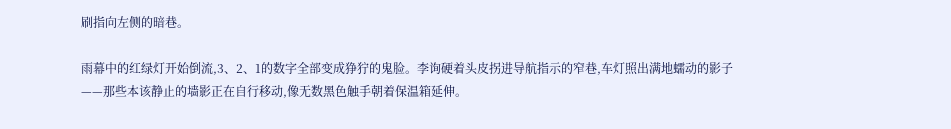刷指向左侧的暗巷。

雨幕中的红绿灯开始倒流,3、2、1的数字全部变成狰狞的鬼脸。李询硬着头皮拐进导航指示的窄巷,车灯照出满地蠕动的影子——那些本该静止的墙影正在自行移动,像无数黑色触手朝着保温箱延伸。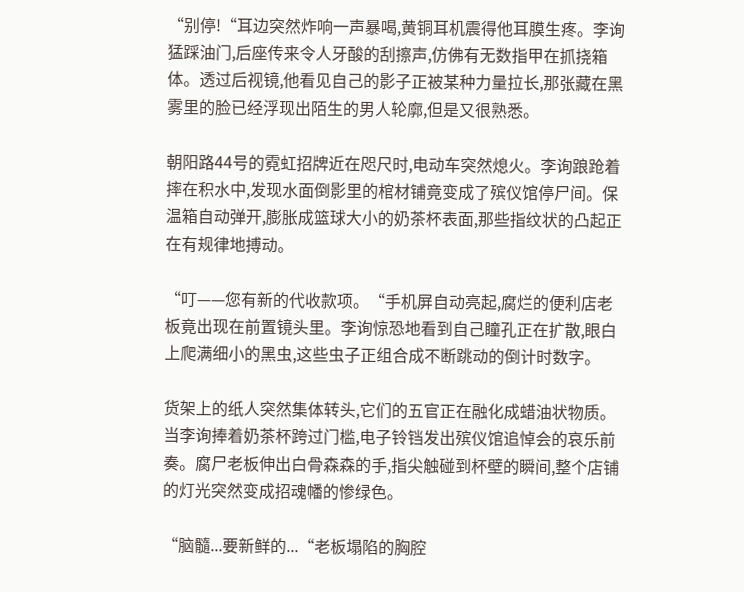“别停!“耳边突然炸响一声暴喝,黄铜耳机震得他耳膜生疼。李询猛踩油门,后座传来令人牙酸的刮擦声,仿佛有无数指甲在抓挠箱体。透过后视镜,他看见自己的影子正被某种力量拉长,那张藏在黑雾里的脸已经浮现出陌生的男人轮廓,但是又很熟悉。

朝阳路44号的霓虹招牌近在咫尺时,电动车突然熄火。李询踉跄着摔在积水中,发现水面倒影里的棺材铺竟变成了殡仪馆停尸间。保温箱自动弹开,膨胀成篮球大小的奶茶杯表面,那些指纹状的凸起正在有规律地搏动。

“叮——您有新的代收款项。“手机屏自动亮起,腐烂的便利店老板竟出现在前置镜头里。李询惊恐地看到自己瞳孔正在扩散,眼白上爬满细小的黑虫,这些虫子正组合成不断跳动的倒计时数字。

货架上的纸人突然集体转头,它们的五官正在融化成蜡油状物质。当李询捧着奶茶杯跨过门槛,电子铃铛发出殡仪馆追悼会的哀乐前奏。腐尸老板伸出白骨森森的手,指尖触碰到杯壁的瞬间,整个店铺的灯光突然变成招魂幡的惨绿色。

“脑髓...要新鲜的...“老板塌陷的胸腔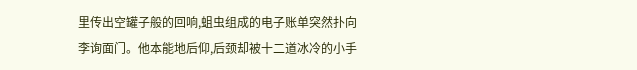里传出空罐子般的回响,蛆虫组成的电子账单突然扑向李询面门。他本能地后仰,后颈却被十二道冰冷的小手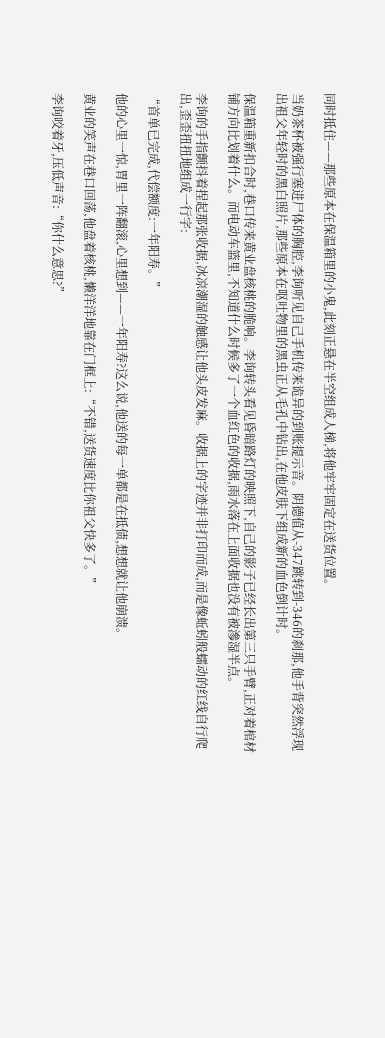同时抵住——那些原本在保温箱里的小鬼,此刻正悬在半空组成人梯,将他牢牢固定在送货位置。

当奶茶杯被强行塞进尸体的胸腔,李询听见自己手机传来诡异的到账提示音。阴德值从-347跳转到-346的刹那,他手背突然浮现出祖父年轻时的黑白照片,那些原本在呕吐物里的黑虫正从毛孔中钻出,在他皮肤下组成新的血色倒计时。

保温箱重新扣合时,巷口传来黄业盘核桃的脆响。李询转头看见昏暗路灯的映照下,自己的影子已经长出第三只手臂,正对着棺材铺方向比划着什么。而电动车篮里,不知道什么时候多了一个血红色的收据,雨水落在上面收据也没有被滲湿半点。

李询的手指颤抖着捏起那张收据,冰凉潮湿的触感让他头皮发麻。收据上的字迹并非打印而成,而是像蚯蚓般蠕动的红线自行爬出,歪歪扭扭地组成一行字:

“首单已完成,代偿额度:一年阳寿。”

他的心里一惊,胃里一阵翻滚,心里想到——一年阳寿?这么说,他送的每一单都是在抵债,想想就让他崩溃。

黄业的笑声在巷口回荡,他盘着核桃,懒洋洋地靠在门框上:“不错,送货速度比你祖父快多了。”

李询咬着牙,压低声音:“你什么意思?”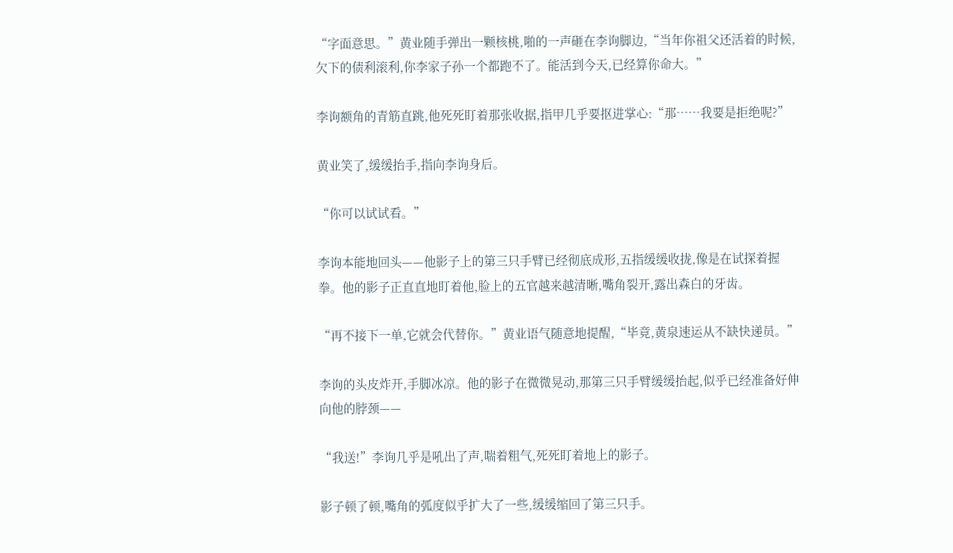“字面意思。”黄业随手弹出一颗核桃,啪的一声砸在李询脚边,“当年你祖父还活着的时候,欠下的债利滚利,你李家子孙一个都跑不了。能活到今天,已经算你命大。”

李询额角的青筋直跳,他死死盯着那张收据,指甲几乎要抠进掌心:“那……我要是拒绝呢?”

黄业笑了,缓缓抬手,指向李询身后。

“你可以试试看。”

李询本能地回头——他影子上的第三只手臂已经彻底成形,五指缓缓收拢,像是在试探着握拳。他的影子正直直地盯着他,脸上的五官越来越清晰,嘴角裂开,露出森白的牙齿。

“再不接下一单,它就会代替你。”黄业语气随意地提醒,“毕竟,黄泉速运从不缺快递员。”

李询的头皮炸开,手脚冰凉。他的影子在微微晃动,那第三只手臂缓缓抬起,似乎已经准备好伸向他的脖颈——

“我送!”李询几乎是吼出了声,喘着粗气,死死盯着地上的影子。

影子顿了顿,嘴角的弧度似乎扩大了一些,缓缓缩回了第三只手。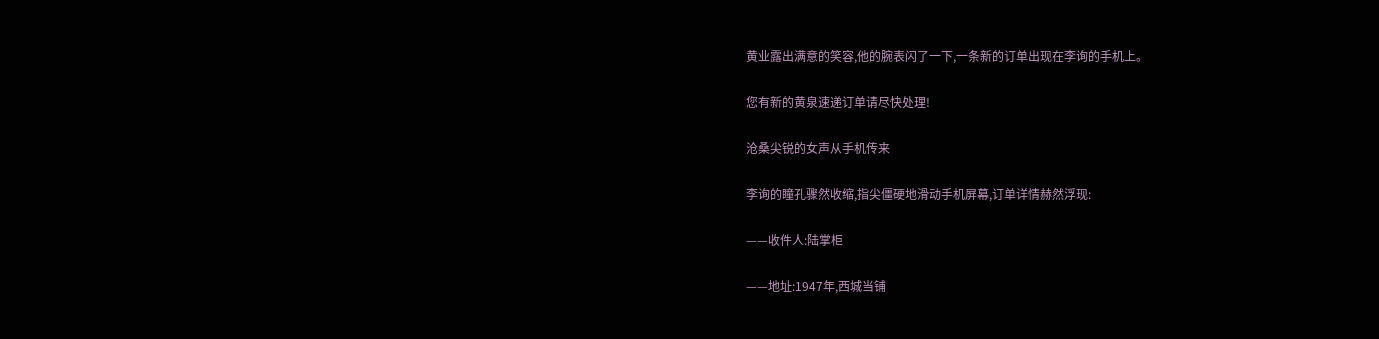黄业露出满意的笑容,他的腕表闪了一下,一条新的订单出现在李询的手机上。

您有新的黄泉速递订单请尽快处理!

沧桑尖锐的女声从手机传来

李询的瞳孔骤然收缩,指尖僵硬地滑动手机屏幕,订单详情赫然浮现:

——收件人:陆掌柜

——地址:1947年,西城当铺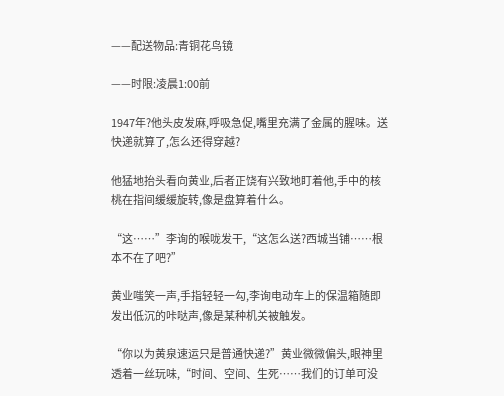——配送物品:青铜花鸟镜

——时限:凌晨1:00前

1947年?他头皮发麻,呼吸急促,嘴里充满了金属的腥味。送快递就算了,怎么还得穿越?

他猛地抬头看向黄业,后者正饶有兴致地盯着他,手中的核桃在指间缓缓旋转,像是盘算着什么。

“这……”李询的喉咙发干,“这怎么送?西城当铺……根本不在了吧?”

黄业嗤笑一声,手指轻轻一勾,李询电动车上的保温箱随即发出低沉的咔哒声,像是某种机关被触发。

“你以为黄泉速运只是普通快递?”黄业微微偏头,眼神里透着一丝玩味,“时间、空间、生死……我们的订单可没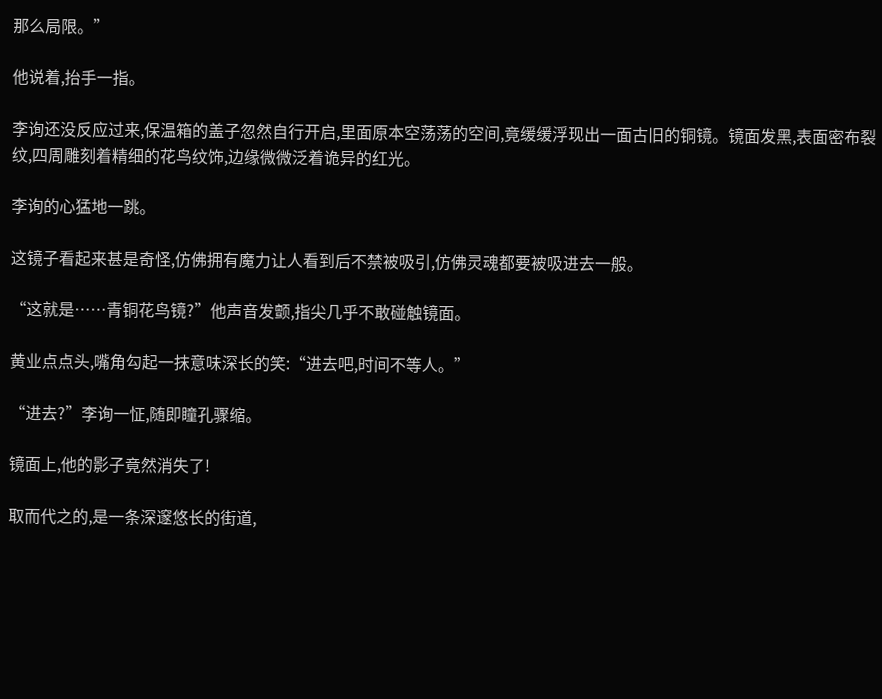那么局限。”

他说着,抬手一指。

李询还没反应过来,保温箱的盖子忽然自行开启,里面原本空荡荡的空间,竟缓缓浮现出一面古旧的铜镜。镜面发黑,表面密布裂纹,四周雕刻着精细的花鸟纹饰,边缘微微泛着诡异的红光。

李询的心猛地一跳。

这镜子看起来甚是奇怪,仿佛拥有魔力让人看到后不禁被吸引,仿佛灵魂都要被吸进去一般。

“这就是……青铜花鸟镜?”他声音发颤,指尖几乎不敢碰触镜面。

黄业点点头,嘴角勾起一抹意味深长的笑:“进去吧,时间不等人。”

“进去?”李询一怔,随即瞳孔骤缩。

镜面上,他的影子竟然消失了!

取而代之的,是一条深邃悠长的街道,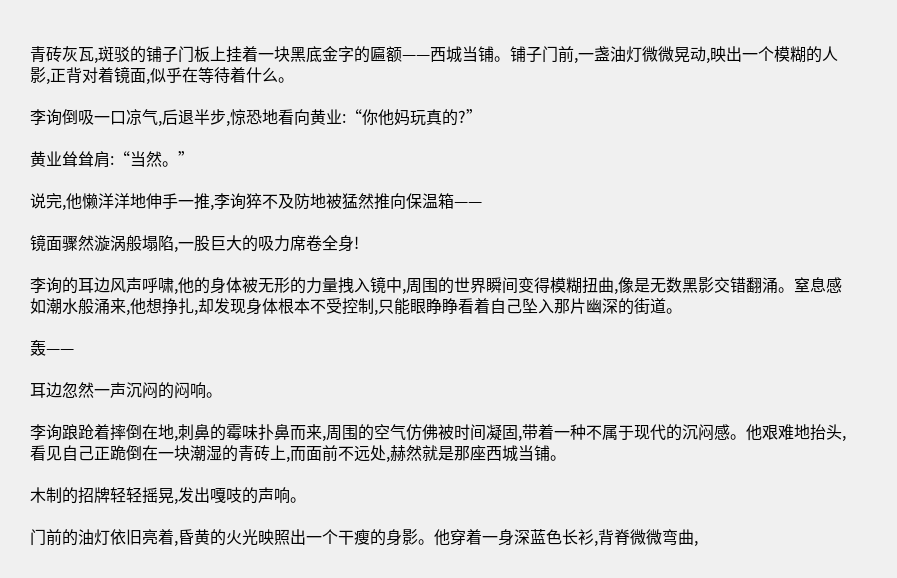青砖灰瓦,斑驳的铺子门板上挂着一块黑底金字的匾额——西城当铺。铺子门前,一盏油灯微微晃动,映出一个模糊的人影,正背对着镜面,似乎在等待着什么。

李询倒吸一口凉气,后退半步,惊恐地看向黄业:“你他妈玩真的?”

黄业耸耸肩:“当然。”

说完,他懒洋洋地伸手一推,李询猝不及防地被猛然推向保温箱——

镜面骤然漩涡般塌陷,一股巨大的吸力席卷全身!

李询的耳边风声呼啸,他的身体被无形的力量拽入镜中,周围的世界瞬间变得模糊扭曲,像是无数黑影交错翻涌。窒息感如潮水般涌来,他想挣扎,却发现身体根本不受控制,只能眼睁睁看着自己坠入那片幽深的街道。

轰——

耳边忽然一声沉闷的闷响。

李询踉跄着摔倒在地,刺鼻的霉味扑鼻而来,周围的空气仿佛被时间凝固,带着一种不属于现代的沉闷感。他艰难地抬头,看见自己正跪倒在一块潮湿的青砖上,而面前不远处,赫然就是那座西城当铺。

木制的招牌轻轻摇晃,发出嘎吱的声响。

门前的油灯依旧亮着,昏黄的火光映照出一个干瘦的身影。他穿着一身深蓝色长衫,背脊微微弯曲,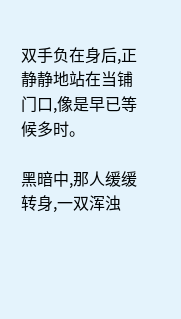双手负在身后,正静静地站在当铺门口,像是早已等候多时。

黑暗中,那人缓缓转身,一双浑浊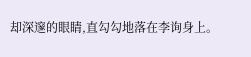却深邃的眼睛,直勾勾地落在李询身上。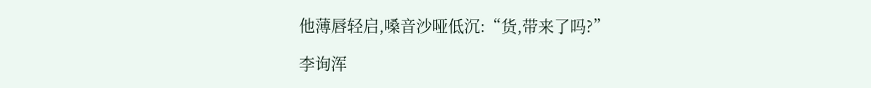他薄唇轻启,嗓音沙哑低沉:“货,带来了吗?”

李询浑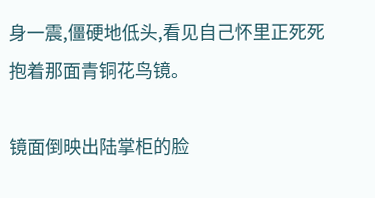身一震,僵硬地低头,看见自己怀里正死死抱着那面青铜花鸟镜。

镜面倒映出陆掌柜的脸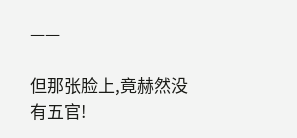——

但那张脸上,竟赫然没有五官!